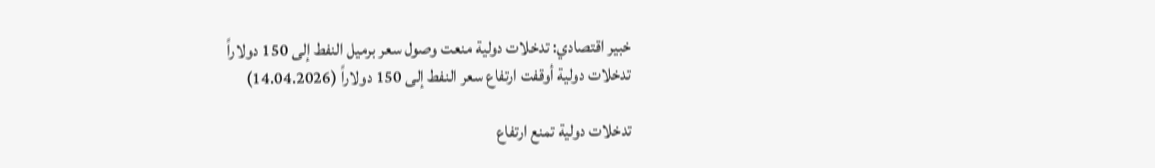خبير اقتصادي: تدخلات دولية منعت وصول سعر برميل النفط إلى 150 دولاراً
تدخلات دولية أوقفت ارتفاع سعر النفط إلى 150 دولاراً (14.04.2026)

تدخلات دولية تمنع ارتفاع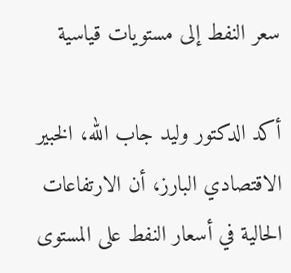سعر النفط إلى مستويات قياسية

أكد الدكتور وليد جاب الله، الخبير الاقتصادي البارز، أن الارتفاعات الحالية في أسعار النفط على المستوى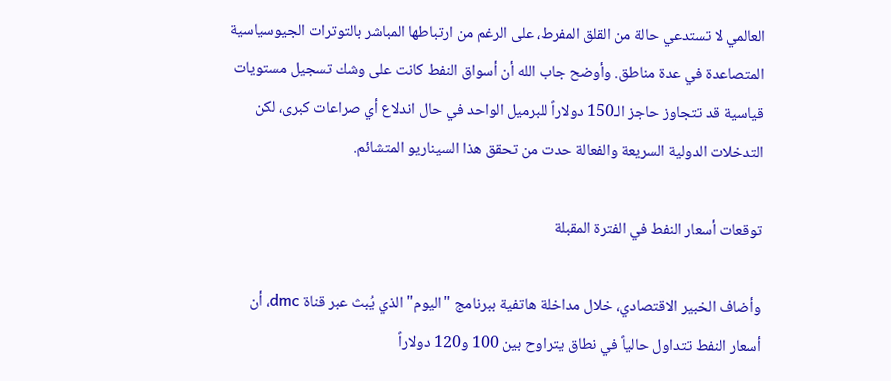العالمي لا تستدعي حالة من القلق المفرط، على الرغم من ارتباطها المباشر بالتوترات الجيوسياسية المتصاعدة في عدة مناطق. وأوضح جاب الله أن أسواق النفط كانت على وشك تسجيل مستويات قياسية قد تتجاوز حاجز الـ150 دولاراً للبرميل الواحد في حال اندلاع أي صراعات كبرى، لكن التدخلات الدولية السريعة والفعالة حدت من تحقق هذا السيناريو المتشائم.

توقعات أسعار النفط في الفترة المقبلة

وأضاف الخبير الاقتصادي، خلال مداخلة هاتفية ببرنامج "اليوم" الذي يُبث عبر قناة dmc، أن أسعار النفط تتداول حالياً في نطاق يتراوح بين 100 و120 دولاراً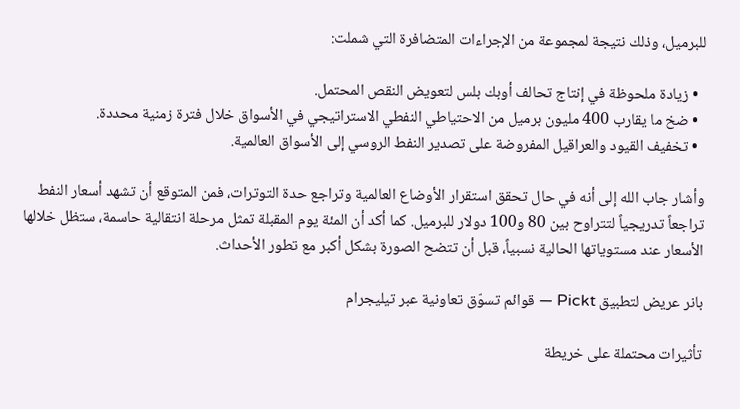للبرميل، وذلك نتيجة لمجموعة من الإجراءات المتضافرة التي شملت:

  • زيادة ملحوظة في إنتاج تحالف أوبك بلس لتعويض النقص المحتمل.
  • ضخ ما يقارب 400 مليون برميل من الاحتياطي النفطي الاستراتيجي في الأسواق خلال فترة زمنية محددة.
  • تخفيف القيود والعراقيل المفروضة على تصدير النفط الروسي إلى الأسواق العالمية.

وأشار جاب الله إلى أنه في حال تحقق استقرار الأوضاع العالمية وتراجع حدة التوترات، فمن المتوقع أن تشهد أسعار النفط تراجعاً تدريجياً لتتراوح بين 80 و100 دولار للبرميل. كما أكد أن المئة يوم المقبلة تمثل مرحلة انتقالية حاسمة، ستظل خلالها الأسعار عند مستوياتها الحالية نسبياً، قبل أن تتضح الصورة بشكل أكبر مع تطور الأحداث.

بانر عريض لتطبيق Pickt — قوائم تسوّق تعاونية عبر تيليجرام

تأثيرات محتملة على خريطة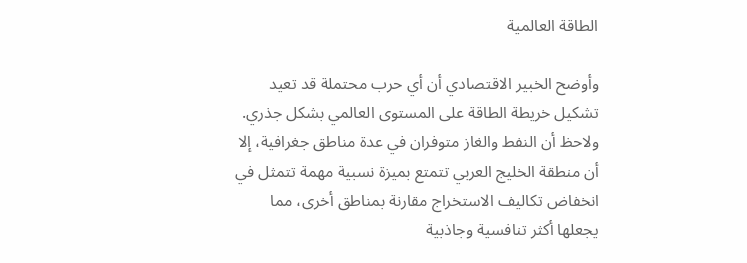الطاقة العالمية

وأوضح الخبير الاقتصادي أن أي حرب محتملة قد تعيد تشكيل خريطة الطاقة على المستوى العالمي بشكل جذري. ولاحظ أن النفط والغاز متوفران في عدة مناطق جغرافية، إلا أن منطقة الخليج العربي تتمتع بميزة نسبية مهمة تتمثل في انخفاض تكاليف الاستخراج مقارنة بمناطق أخرى، مما يجعلها أكثر تنافسية وجاذبية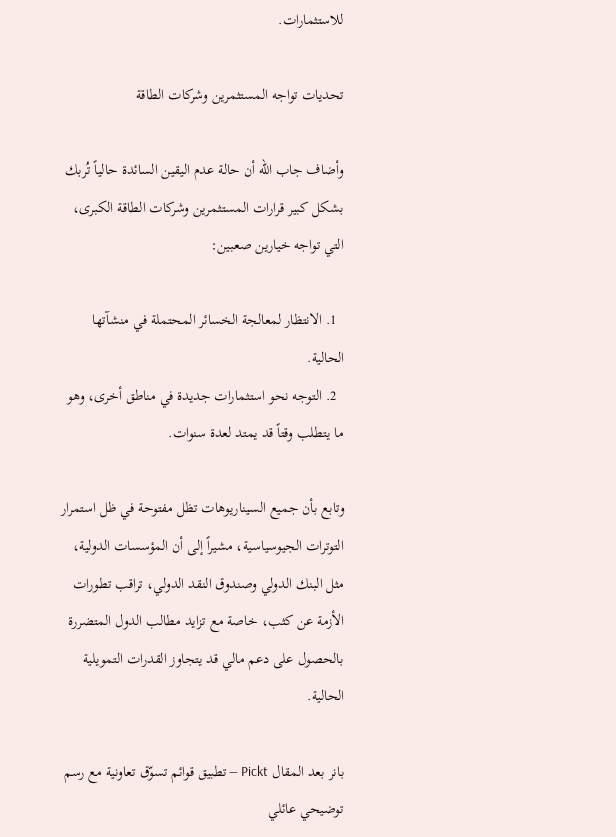للاستثمارات.

تحديات تواجه المستثمرين وشركات الطاقة

وأضاف جاب الله أن حالة عدم اليقين السائدة حالياً تُربك بشكل كبير قرارات المستثمرين وشركات الطاقة الكبرى، التي تواجه خيارين صعبين:

  1. الانتظار لمعالجة الخسائر المحتملة في منشآتها الحالية.
  2. التوجه نحو استثمارات جديدة في مناطق أخرى، وهو ما يتطلب وقتاً قد يمتد لعدة سنوات.

وتابع بأن جميع السيناريوهات تظل مفتوحة في ظل استمرار التوترات الجيوسياسية، مشيراً إلى أن المؤسسات الدولية، مثل البنك الدولي وصندوق النقد الدولي، تراقب تطورات الأزمة عن كثب، خاصة مع تزايد مطالب الدول المتضررة بالحصول على دعم مالي قد يتجاوز القدرات التمويلية الحالية.

بانر بعد المقال Pickt — تطبيق قوائم تسوّق تعاونية مع رسم توضيحي عائلي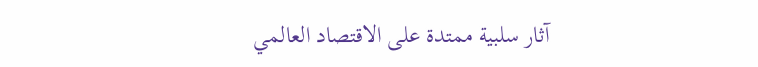آثار سلبية ممتدة على الاقتصاد العالمي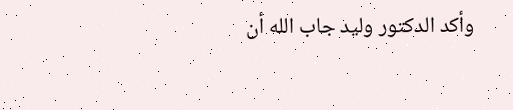وأكد الدكتور وليد جاب الله أن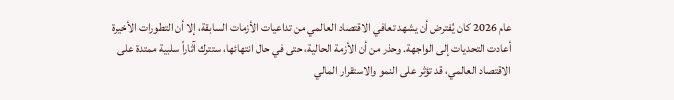عام 2026 كان يُفترض أن يشهد تعافي الاقتصاد العالمي من تداعيات الأزمات السابقة، إلا أن التطورات الأخيرة أعادت التحديات إلى الواجهة. وحذر من أن الأزمة الحالية، حتى في حال انتهائها، ستترك آثاراً سلبية ممتدة على الاقتصاد العالمي، قد تؤثر على النمو والاستقرار المالي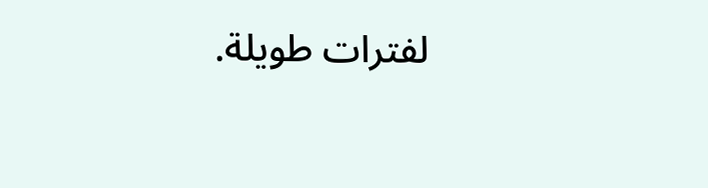لفترات طويلة.